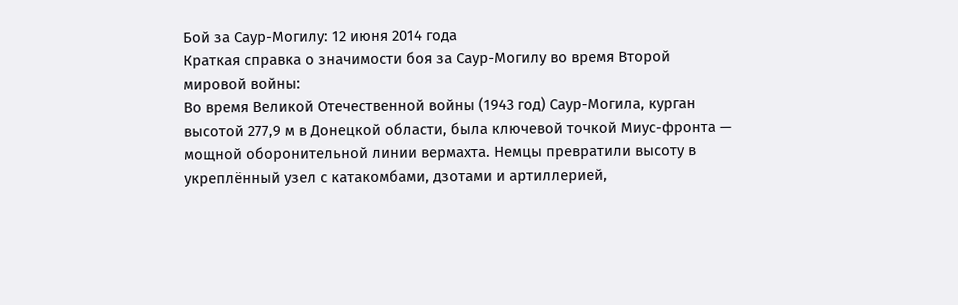Бой за Саур-Могилу: 12 июня 2014 года
Краткая справка о значимости боя за Саур-Могилу во время Второй мировой войны:
Во время Великой Отечественной войны (1943 год) Саур-Могила, курган высотой 277,9 м в Донецкой области, была ключевой точкой Миус-фронта — мощной оборонительной линии вермахта. Немцы превратили высоту в укреплённый узел с катакомбами, дзотами и артиллерией,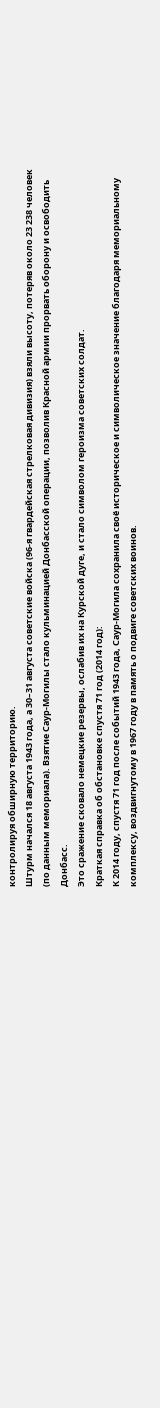контролируя обширную территорию.
Штурм начался 18 августа 1943 года, а 30–31 августа советские войска (96-я гвардейская стрелковая дивизия) взяли высоту, потеряв около 23 238 человек (по данным мемориала). Взятие Саур-Могилы стало кульминацией Донбасской операции, позволив Красной армии прорвать оборону и освободить Донбасс.
Это сражение сковало немецкие резервы, ослабив их на Курской дуге, и стало символом героизма советских солдат.
Краткая справка об обстановке спустя 71 год (2014 год):
К 2014 году, спустя 71 год после событий 1943 года, Саур-Могила сохранила своё историческое и символическое значение благодаря мемориальному комплексу, воздвигнутому в 1967 году в память о подвиге советских воинов.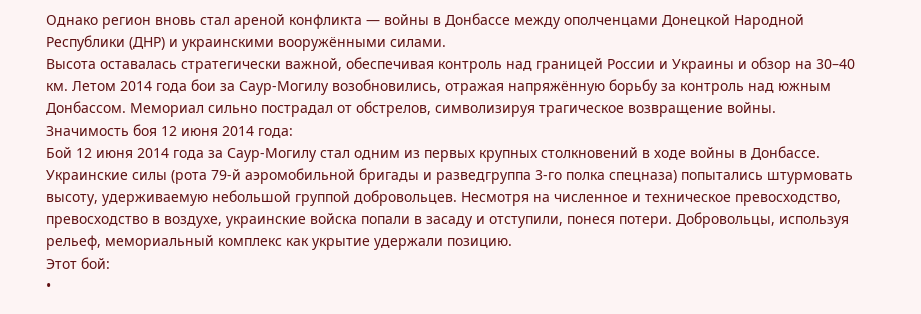Однако регион вновь стал ареной конфликта — войны в Донбассе между ополченцами Донецкой Народной Республики (ДНР) и украинскими вооружёнными силами.
Высота оставалась стратегически важной, обеспечивая контроль над границей России и Украины и обзор на 30–40 км. Летом 2014 года бои за Саур-Могилу возобновились, отражая напряжённую борьбу за контроль над южным Донбассом. Мемориал сильно пострадал от обстрелов, символизируя трагическое возвращение войны.
Значимость боя 12 июня 2014 года:
Бой 12 июня 2014 года за Саур-Могилу стал одним из первых крупных столкновений в ходе войны в Донбассе.
Украинские силы (рота 79-й аэромобильной бригады и разведгруппа 3-го полка спецназа) попытались штурмовать высоту, удерживаемую небольшой группой добровольцев. Несмотря на численное и техническое превосходство, превосходство в воздухе, украинские войска попали в засаду и отступили, понеся потери. Добровольцы, используя рельеф, мемориальный комплекс как укрытие удержали позицию.
Этот бой:
•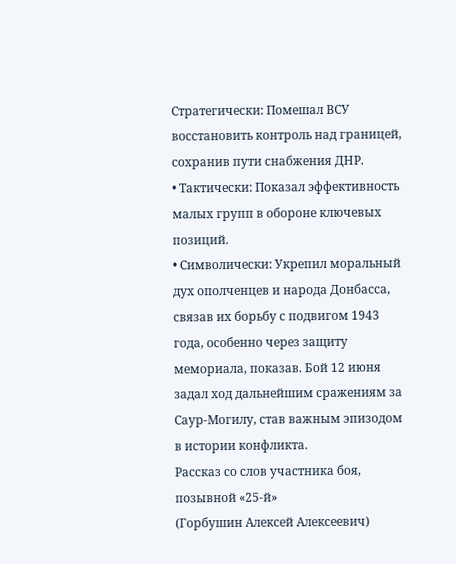Стратегически: Помешал ВСУ восстановить контроль над границей, сохранив пути снабжения ДНР.
• Тактически: Показал эффективность малых групп в обороне ключевых позиций.
• Символически: Укрепил моральный дух ополченцев и народа Донбасса, связав их борьбу с подвигом 1943 года, особенно через защиту мемориала, показав. Бой 12 июня задал ход дальнейшим сражениям за Саур-Могилу, став важным эпизодом в истории конфликта.
Рассказ со слов участника боя, позывной «25-й»
(Горбушин Алексей Алексеевич)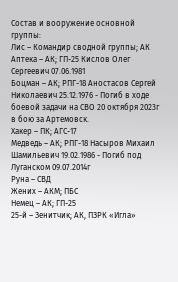Состав и вооружение основной группы:
Лис – Командир сводной группы; АК
Аптека – АК; ГП-25 Кислов Олег Сергеевич 07.06.1981
Боцман – АК; РПГ-18 Аностасов Сергей Николаевич 25.12.1976 - Погиб в ходе боевой задачи на СВО 20 октября 2023г в бою за Артемовск.
Хакер – ПК; АГС-17
Медведь – АК; РПГ-18 Насыров Михаил Шамильевич 19.02.1986 - Погиб под Луганском 09.07.2014г
Руна – СВД
Жених – АКМ; ПБС
Немец – АК; ГП-25
25-й – Зенитчик; АК, ПЗРК «Игла»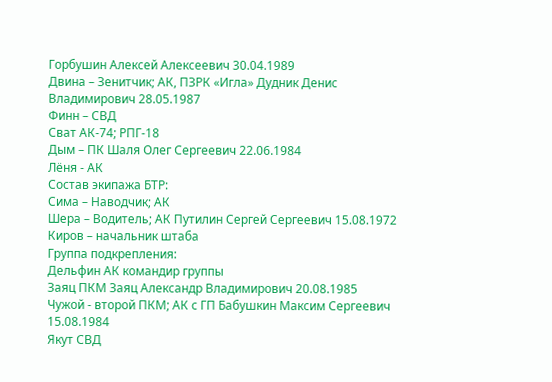Горбушин Алексей Алексеевич 30.04.1989
Двина – Зенитчик; АК, ПЗРК «Игла» Дудник Денис Владимирович 28.05.1987
Финн – СВД
Сват АК-74; РПГ-18
Дым – ПК Шаля Олег Сергеевич 22.06.1984
Лёня - АК
Состав экипажа БТР:
Сима – Наводчик; АК
Шера – Водитель; АК Путилин Сергей Сергеевич 15.08.1972
Киров – начальник штаба
Группа подкрепления:
Дельфин АК командир группы
Заяц ПКМ Заяц Александр Владимирович 20.08.1985
Чужой - второй ПКМ; АК с ГП Бабушкин Максим Сергеевич 15.08.1984
Якут СВД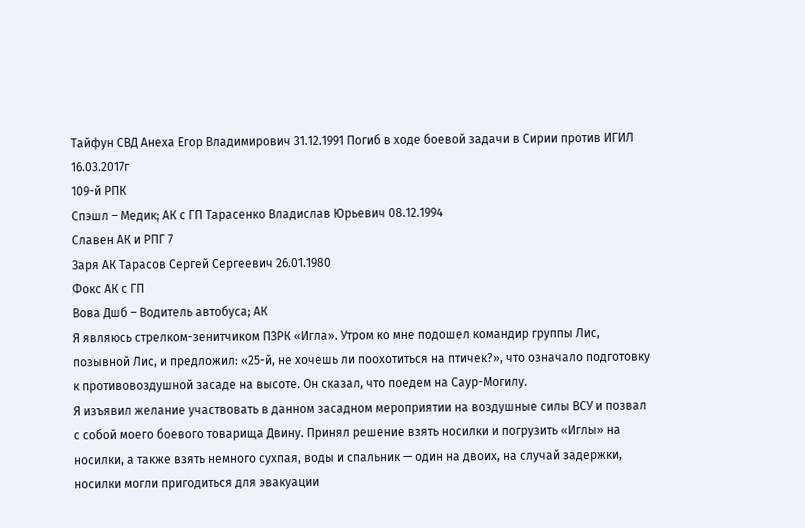Тайфун СВД Анеха Егор Владимирович 31.12.1991 Погиб в ходе боевой задачи в Сирии против ИГИЛ 16.03.2017г
109-й РПК
Спэшл – Медик; АК с ГП Тарасенко Владислав Юрьевич 08.12.1994
Славен АК и РПГ 7
Заря АК Тарасов Сергей Сергеевич 26.01.1980
Фокс АК с ГП
Вова Дшб – Водитель автобуса; АК
Я являюсь стрелком-зенитчиком ПЗРК «Игла». Утром ко мне подошел командир группы Лис, позывной Лис, и предложил: «25-й, не хочешь ли поохотиться на птичек?», что означало подготовку к противовоздушной засаде на высоте. Он сказал, что поедем на Саур-Могилу.
Я изъявил желание участвовать в данном засадном мероприятии на воздушные силы ВСУ и позвал с собой моего боевого товарища Двину. Принял решение взять носилки и погрузить «Иглы» на носилки, а также взять немного сухпая, воды и спальник — один на двоих, на случай задержки, носилки могли пригодиться для эвакуации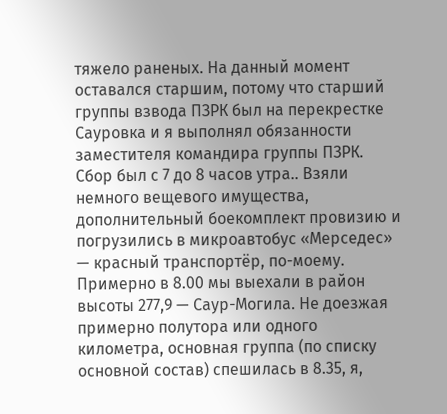тяжело раненых. На данный момент оставался старшим, потому что старший группы взвода ПЗРК был на перекрестке Сауровка и я выполнял обязанности заместителя командира группы ПЗРК.
Сбор был с 7 до 8 часов утра.. Взяли немного вещевого имущества, дополнительный боекомплект провизию и погрузились в микроавтобус «Мерседес» — красный транспортёр, по-моему.
Примерно в 8.00 мы выехали в район высоты 277,9 — Саур-Могила. Не доезжая примерно полутора или одного километра, основная группа (по списку основной состав) спешилась в 8.35, я,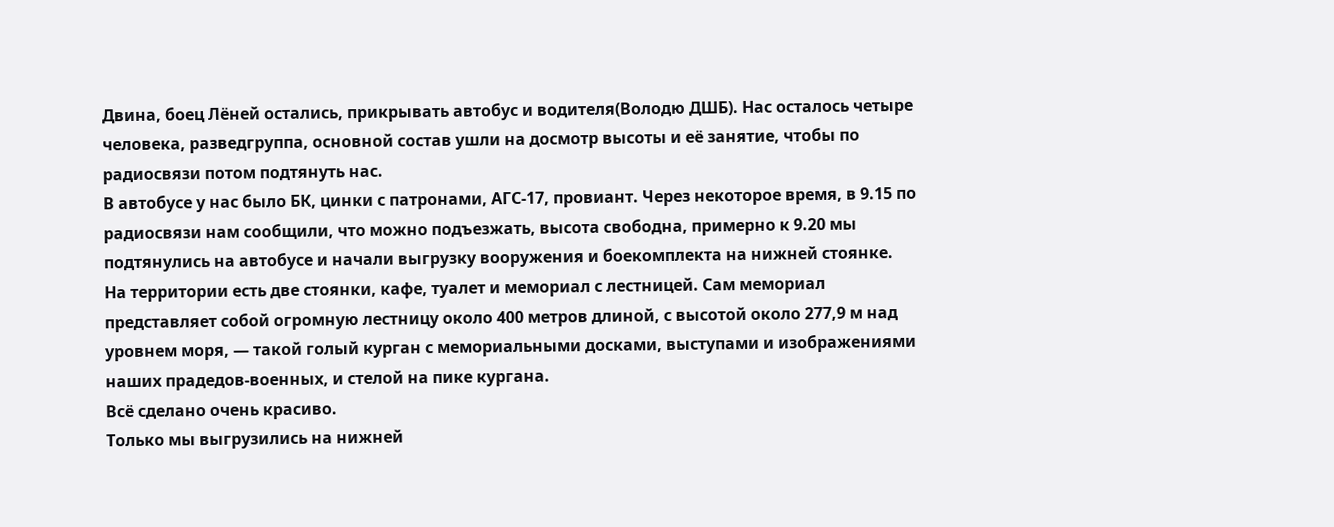Двина, боец Лёней остались, прикрывать автобус и водителя(Володю ДШБ). Нас осталось четыре человека, разведгруппа, основной состав ушли на досмотр высоты и её занятие, чтобы по радиосвязи потом подтянуть нас.
В автобусе у нас было БК, цинки с патронами, АГС-17, провиант. Через некоторое время, в 9.15 по радиосвязи нам сообщили, что можно подъезжать, высота свободна, примерно к 9.20 мы подтянулись на автобусе и начали выгрузку вооружения и боекомплекта на нижней стоянке.
На территории есть две стоянки, кафе, туалет и мемориал с лестницей. Сам мемориал представляет собой огромную лестницу около 400 метров длиной, с высотой около 277,9 м над уровнем моря, — такой голый курган с мемориальными досками, выступами и изображениями наших прадедов-военных, и стелой на пике кургана.
Всё сделано очень красиво.
Только мы выгрузились на нижней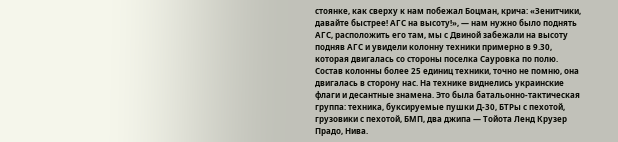стоянке, как сверху к нам побежал Боцман, крича: «Зенитчики, давайте быстрее! АГС на высоту!», — нам нужно было поднять АГС, расположить его там, мы с Двиной забежали на высоту подняв АГС и увидели колонну техники примерно в 9.30, которая двигалась со стороны поселка Сауровка по полю. Состав колонны более 25 единиц техники, точно не помню, она двигалась в сторону нас. На технике виднелись украинские флаги и десантные знамена. Это была батальонно-тактическая группа: техника, буксируемые пушки Д-30, БТРы с пехотой, грузовики с пехотой, БМП, два джипа — Тойота Ленд Крузер Прадо, Нива.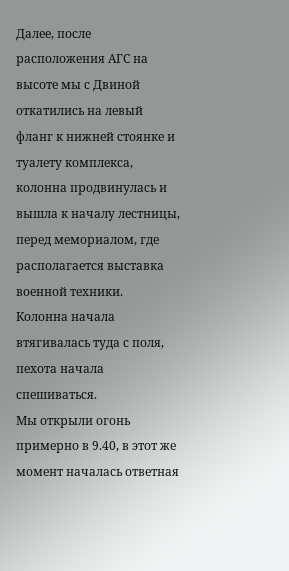Далее, после расположения АГС на высоте мы с Двиной откатились на левый фланг к нижней стоянке и туалету комплекса, колонна продвинулась и вышла к началу лестницы, перед мемориалом, где располагается выставка военной техники.
Колонна начала втягивалась туда с поля, пехота начала спешиваться.
Мы открыли огонь примерно в 9.40, в этот же момент началась ответная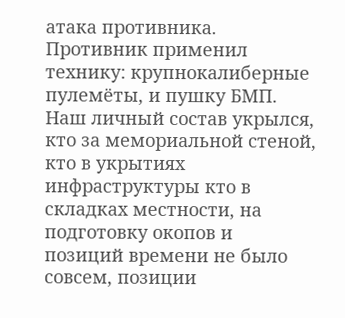атака противника. Противник применил технику: крупнокалиберные пулемёты, и пушку БМП. Наш личный состав укрылся, кто за мемориальной стеной, кто в укрытиях инфраструктуры кто в складках местности, на подготовку окопов и позиций времени не было совсем, позиции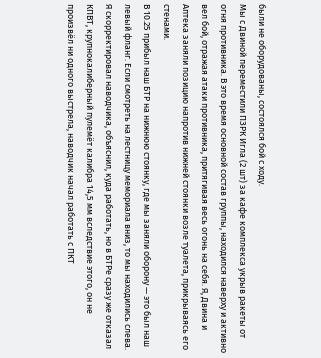были не оборудованы, состоялся бой с ходу.
Мы с Двиной переместили ПЗРК Игла (2 шт) за кафе комплекса укрыв ракеты от огня противника. В это время основной состав группы, находился наверху и активно вел бой, отражая атаки противника, притягивая весь огонь на себя. Я, Двина и Аптека заняли позицию напротив нижней стоянки возле туалета, прикрываясь его стенами.
В 10.25 прибыл наш БТР на нижнюю стоянку, где мы заняли оборону — это был наш левый фланг. Если смотреть на лестницу мемориала вниз, то мы находились слева. Я скорректировал наводчика, объяснил, куда работать, но в БТРе сразу же отказал КПВТ, крупнокалиберный пулемёт калибра 14,5 мм вследствие этого, он не произвёл ни одного выстрела, наводчик начал работать с ПКТ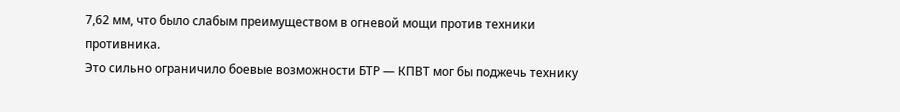7,62 мм, что было слабым преимуществом в огневой мощи против техники противника.
Это сильно ограничило боевые возможности БТР — КПВТ мог бы поджечь технику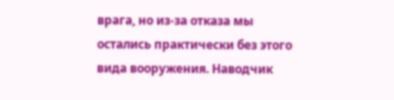врага, но из-за отказа мы остались практически без этого вида вооружения. Наводчик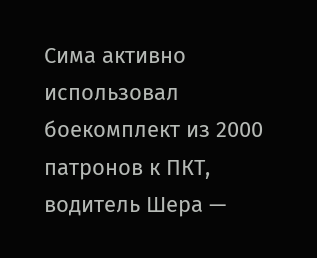Сима активно использовал боекомплект из 2000 патронов к ПКТ, водитель Шера —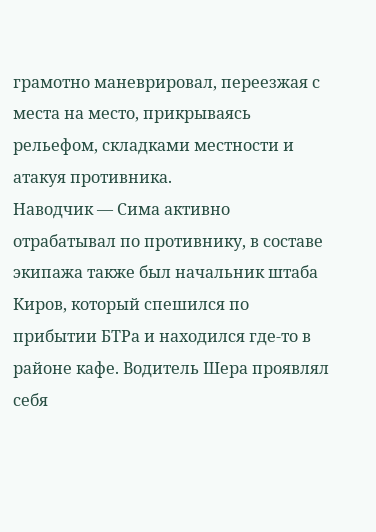грамотно маневрировал, переезжая с места на место, прикрываясь рельефом, складками местности и атакуя противника.
Наводчик — Сима активно отрабатывал по противнику, в составе экипажа также был начальник штаба Киров, который спешился по прибытии БТРа и находился где-то в районе кафе. Водитель Шера проявлял себя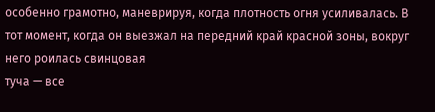особенно грамотно, маневрируя, когда плотность огня усиливалась. В тот момент, когда он выезжал на передний край красной зоны, вокруг него роилась свинцовая
туча — все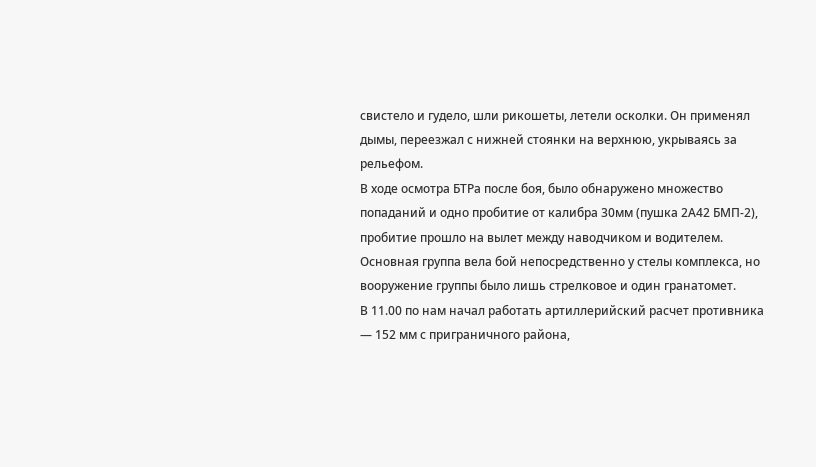свистело и гудело, шли рикошеты, летели осколки. Он применял
дымы, переезжал с нижней стоянки на верхнюю, укрываясь за рельефом.
В ходе осмотра БТРа после боя, было обнаружено множество попаданий и одно пробитие от калибра 30мм (пушка 2А42 БМП-2), пробитие прошло на вылет между наводчиком и водителем.
Основная группа вела бой непосредственно у стелы комплекса, но вооружение группы было лишь стрелковое и один гранатомет.
В 11.00 по нам начал работать артиллерийский расчет противника — 152 мм с приграничного района,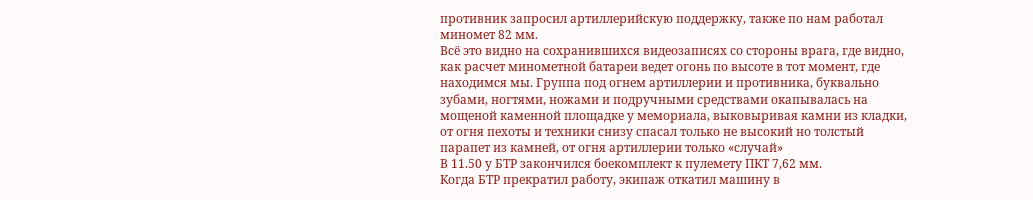противник запросил артиллерийскую поддержку, также по нам работал миномет 82 мм.
Всё это видно на сохранившихся видеозаписях со стороны врага, где видно, как расчет минометной батареи ведет огонь по высоте в тот момент, где находимся мы. Группа под огнем артиллерии и противника, буквально зубами, ногтями, ножами и подручными средствами окапывалась на мощеной каменной площадке у мемориала, выковыривая камни из кладки, от огня пехоты и техники снизу спасал только не высокий но толстый парапет из камней, от огня артиллерии только «случай»
В 11.50 у БТР закончился боекомплект к пулемету ПКТ 7,62 мм.
Когда БТР прекратил работу, экипаж откатил машину в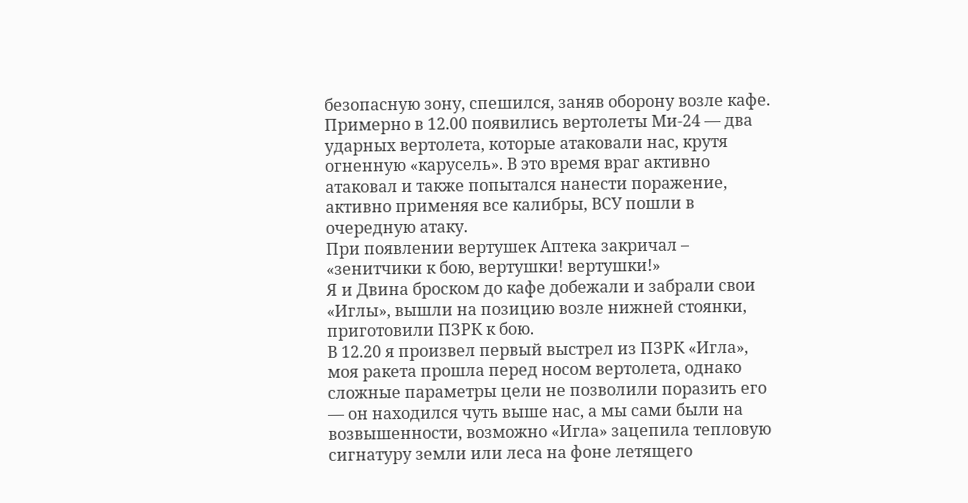безопасную зону, спешился, заняв оборону возле кафе.
Примерно в 12.00 появились вертолеты Ми-24 — два ударных вертолета, которые атаковали нас, крутя огненную «карусель». В это время враг активно атаковал и также попытался нанести поражение, активно применяя все калибры, ВСУ пошли в очередную атаку.
При появлении вертушек Аптека закричал – «зенитчики к бою, вертушки! вертушки!»
Я и Двина броском до кафе добежали и забрали свои «Иглы», вышли на позицию возле нижней стоянки, приготовили ПЗРК к бою.
В 12.20 я произвел первый выстрел из ПЗРК «Игла», моя ракета прошла перед носом вертолета, однако сложные параметры цели не позволили поразить его — он находился чуть выше нас, а мы сами были на возвышенности, возможно «Игла» зацепила тепловую сигнатуру земли или леса на фоне летящего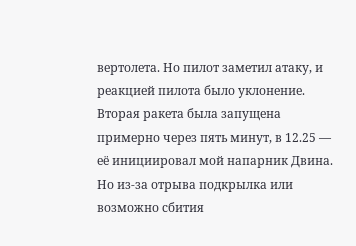вертолета. Но пилот заметил атаку, и реакцией пилота было уклонение. Вторая ракета была запущена примерно через пять минут, в 12.25 — её инициировал мой напарник Двина. Но из-за отрыва подкрылка или возможно сбития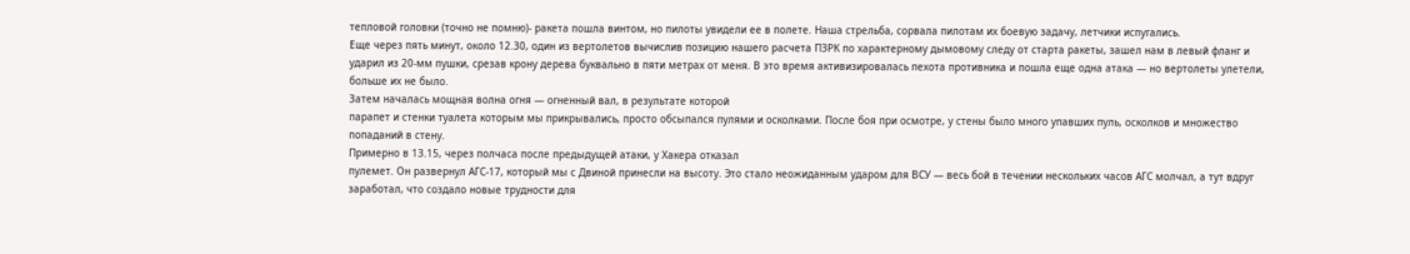тепловой головки (точно не помню)- ракета пошла винтом, но пилоты увидели ее в полете. Наша стрельба, сорвала пилотам их боевую задачу, летчики испугались.
Еще через пять минут, около 12.30, один из вертолетов вычислив позицию нашего расчета ПЗРК по характерному дымовому следу от старта ракеты, зашел нам в левый фланг и ударил из 20-мм пушки, срезав крону дерева буквально в пяти метрах от меня. В это время активизировалась пехота противника и пошла еще одна атака — но вертолеты улетели, больше их не было.
Затем началась мощная волна огня — огненный вал, в результате которой
парапет и стенки туалета которым мы прикрывались, просто обсыпался пулями и осколками. После боя при осмотре, у стены было много упавших пуль, осколков и множество попаданий в стену.
Примерно в 13.15, через полчаса после предыдущей атаки, у Хакера отказал
пулемет. Он развернул АГС-17, который мы с Двиной принесли на высоту. Это стало неожиданным ударом для ВСУ — весь бой в течении нескольких часов АГС молчал, а тут вдруг заработал, что создало новые трудности для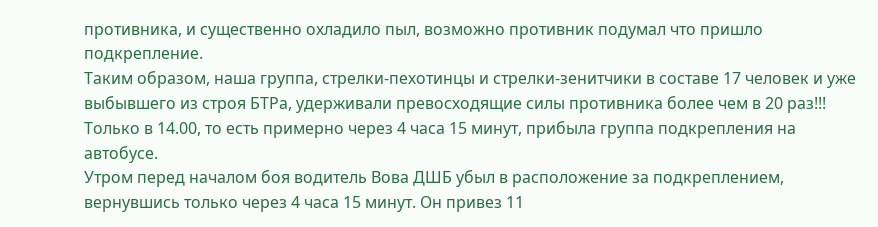противника, и существенно охладило пыл, возможно противник подумал что пришло подкрепление.
Таким образом, наша группа, стрелки-пехотинцы и стрелки-зенитчики в составе 17 человек и уже выбывшего из строя БТРа, удерживали превосходящие силы противника более чем в 20 раз!!!
Только в 14.00, то есть примерно через 4 часа 15 минут, прибыла группа подкрепления на автобусе.
Утром перед началом боя водитель Вова ДШБ убыл в расположение за подкреплением, вернувшись только через 4 часа 15 минут. Он привез 11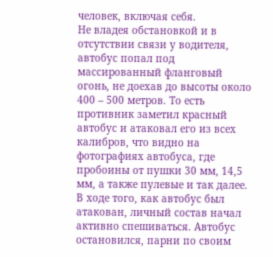человек, включая себя.
Не владея обстановкой и в отсутствии связи у водителя, автобус попал под массированный фланговый огонь, не доехав до высоты около 400 – 500 метров. То есть противник заметил красный автобус и атаковал его из всех калибров, что видно на фотографиях автобуса, где пробоины от пушки 30 мм, 14,5 мм, а также пулевые и так далее. В ходе того, как автобус был атакован, личный состав начал активно спешиваться. Автобус остановился, парни по своим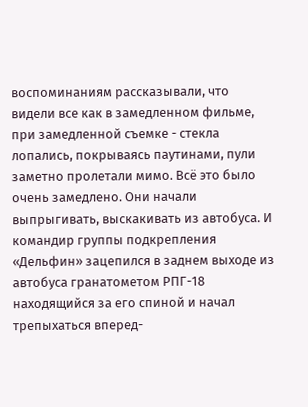воспоминаниям рассказывали, что видели все как в замедленном фильме, при замедленной съемке - стекла лопались, покрываясь паутинами, пули заметно пролетали мимо. Всё это было очень замедлено. Они начали выпрыгивать, выскакивать из автобуса. И командир группы подкрепления «Дельфин» зацепился в заднем выходе из автобуса гранатометом РПГ-18 находящийся за его спиной и начал трепыхаться вперед-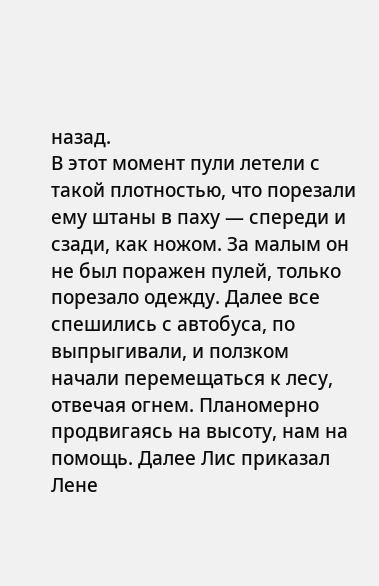назад.
В этот момент пули летели с такой плотностью, что порезали ему штаны в паху — спереди и сзади, как ножом. За малым он не был поражен пулей, только порезало одежду. Далее все спешились с автобуса, по выпрыгивали, и ползком начали перемещаться к лесу, отвечая огнем. Планомерно продвигаясь на высоту, нам на помощь. Далее Лис приказал Лене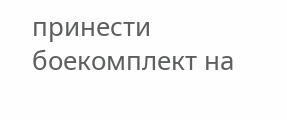принести боекомплект на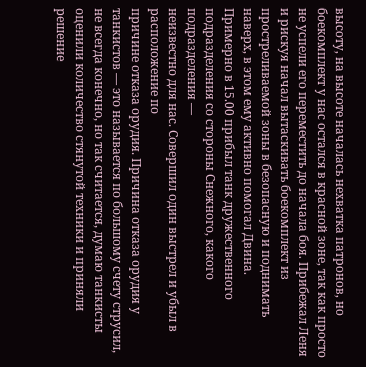высоту, на высоте началась нехватка патронов, но боекомплект у нас остался в красной зоне, так как просто не успели его переместить до начала боя. Прибежал Леня и рискуя начал вытаскивать боекомплект из простреливаемой зоны в безопасную и поднимать наверх, в этом ему активно помогал Двина.
Примерно в 15.00 прибыл танк дружественного подразделения со стороны Снежного, какого подразделения —
неизвестно для нас. Совершил один выстрел и убыл в расположение по
причине отказа орудия. Причина отказа орудия у танкистов — это называется по большому счету струсил, не всегда конечно, но так считается, думаю танкисты оценили количество стянутой техники и приняли решение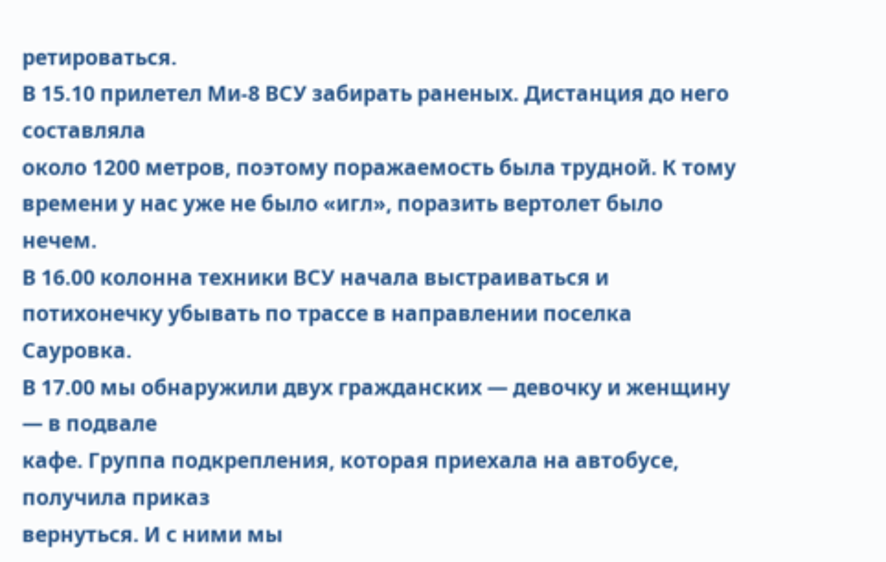ретироваться.
В 15.10 прилетел Ми-8 ВСУ забирать раненых. Дистанция до него составляла
около 1200 метров, поэтому поражаемость была трудной. К тому времени у нас уже не было «игл», поразить вертолет было нечем.
В 16.00 колонна техники ВСУ начала выстраиваться и потихонечку убывать по трассе в направлении поселка Сауровка.
В 17.00 мы обнаружили двух гражданских — девочку и женщину — в подвале
кафе. Группа подкрепления, которая приехала на автобусе, получила приказ
вернуться. И с ними мы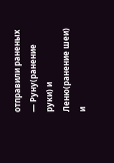отправили раненых — Руну(ранение руки) и Леню(ранение шеи) и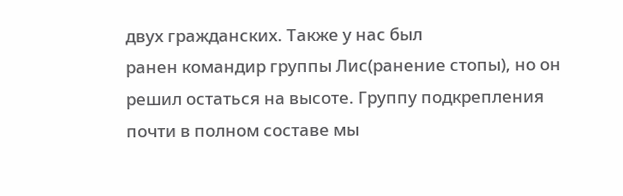двух гражданских. Также у нас был
ранен командир группы Лис(ранение стопы), но он решил остаться на высоте. Группу подкрепления почти в полном составе мы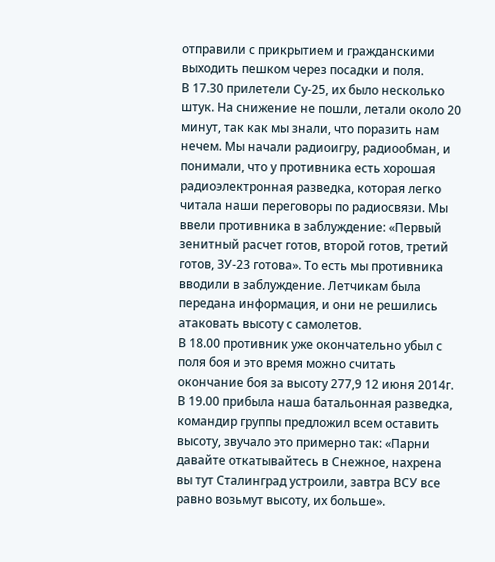отправили с прикрытием и гражданскими выходить пешком через посадки и поля.
В 17.30 прилетели Су-25, их было несколько штук. На снижение не пошли, летали около 20 минут, так как мы знали, что поразить нам нечем. Мы начали радиоигру, радиообман, и понимали, что у противника есть хорошая радиоэлектронная разведка, которая легко читала наши переговоры по радиосвязи. Мы ввели противника в заблуждение: «Первый зенитный расчет готов, второй готов, третий готов, ЗУ-23 готова». То есть мы противника вводили в заблуждение. Летчикам была передана информация, и они не решились атаковать высоту с самолетов.
В 18.00 противник уже окончательно убыл с поля боя и это время можно считать окончание боя за высоту 277,9 12 июня 2014г.
В 19.00 прибыла наша батальонная разведка, командир группы предложил всем оставить высоту, звучало это примерно так: «Парни давайте откатывайтесь в Снежное, нахрена вы тут Сталинград устроили, завтра ВСУ все равно возьмут высоту, их больше».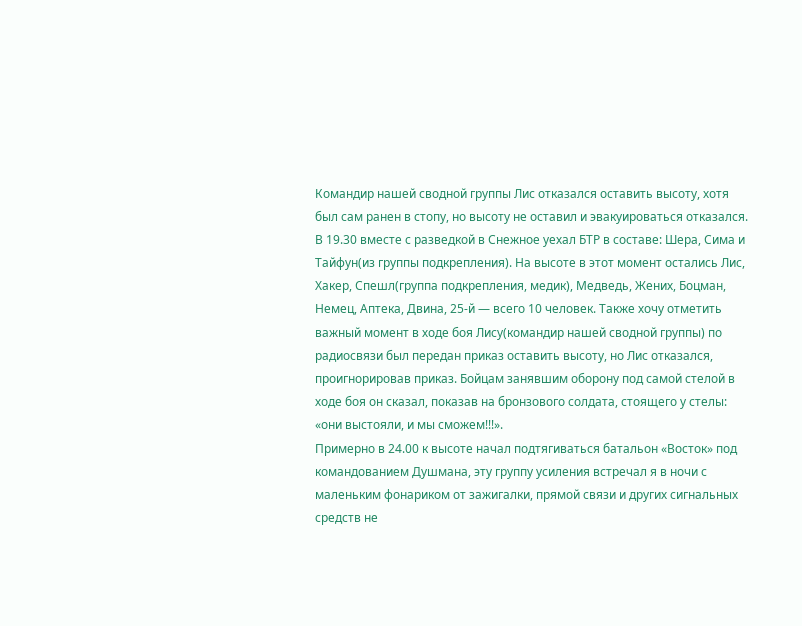Командир нашей сводной группы Лис отказался оставить высоту, хотя был сам ранен в стопу, но высоту не оставил и эвакуироваться отказался.
В 19.30 вместе с разведкой в Снежное уехал БТР в составе: Шера, Сима и Тайфун(из группы подкрепления). На высоте в этот момент остались Лис, Хакер, Спешл(группа подкрепления, медик), Медведь, Жених, Боцман, Немец, Аптека, Двина, 25-й — всего 10 человек. Также хочу отметить важный момент в ходе боя Лису(командир нашей сводной группы) по радиосвязи был передан приказ оставить высоту, но Лис отказался, проигнорировав приказ. Бойцам занявшим оборону под самой стелой в ходе боя он сказал, показав на бронзового солдата, стоящего у стелы: «они выстояли, и мы сможем!!!».
Примерно в 24.00 к высоте начал подтягиваться батальон «Восток» под командованием Душмана, эту группу усиления встречал я в ночи с маленьким фонариком от зажигалки, прямой связи и других сигнальных средств не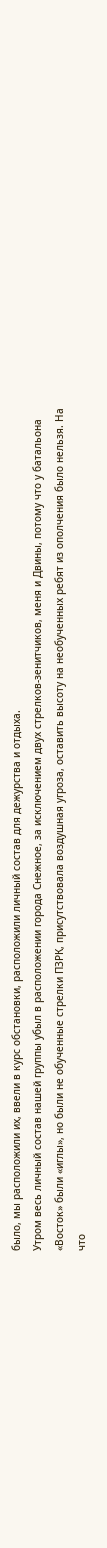было, мы расположили их, ввели в курс обстановки, расположили личный состав для дежурства и отдыха.
Утром весь личный состав нашей группы убыл в расположении города Снежное, за исключением двух стрелков-зенитчиков, меня и Двины, потому что у батальона «Восток» были «иглы», но были не обученные стрелки ПЗРК, присутствовала воздушная угроза, оставить высоту на необученных ребят из ополчения было нельзя. На что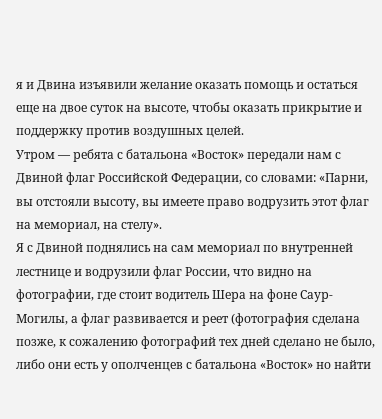я и Двина изъявили желание оказать помощь и остаться еще на двое суток на высоте, чтобы оказать прикрытие и поддержку против воздушных целей.
Утром — ребята с батальона «Восток» передали нам с Двиной флаг Российской Федерации, со словами: «Парни, вы отстояли высоту, вы имеете право водрузить этот флаг на мемориал, на стелу».
Я с Двиной поднялись на сам мемориал по внутренней лестнице и водрузили флаг России, что видно на фотографии, где стоит водитель Шера на фоне Саур-Могилы, а флаг развивается и реет (фотография сделана позже, к сожалению фотографий тех дней сделано не было, либо они есть у ополченцев с батальона «Восток» но найти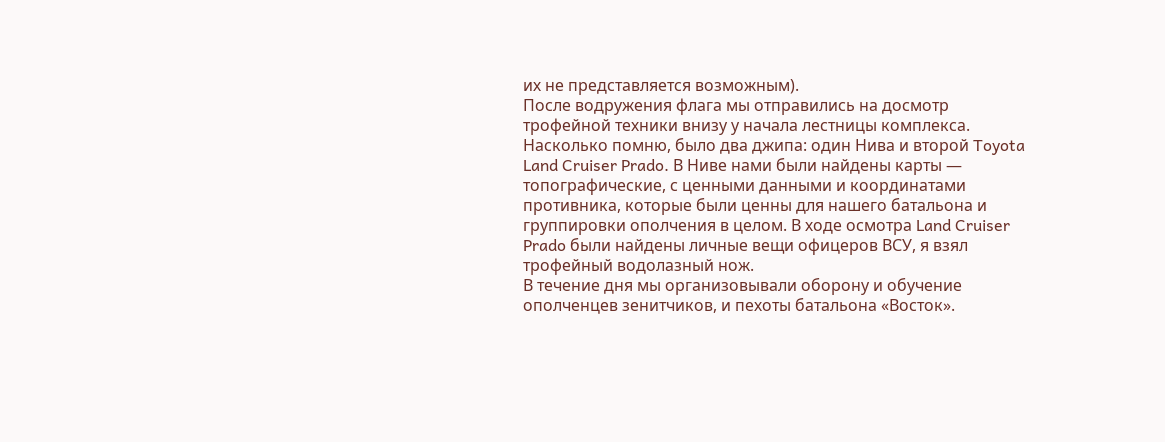их не представляется возможным).
После водружения флага мы отправились на досмотр трофейной техники внизу у начала лестницы комплекса.
Насколько помню, было два джипа: один Нива и второй Toyota Land Cruiser Prado. В Ниве нами были найдены карты — топографические, с ценными данными и координатами противника, которые были ценны для нашего батальона и группировки ополчения в целом. В ходе осмотра Land Cruiser Prado были найдены личные вещи офицеров ВСУ, я взял трофейный водолазный нож.
В течение дня мы организовывали оборону и обучение ополченцев зенитчиков, и пехоты батальона «Восток».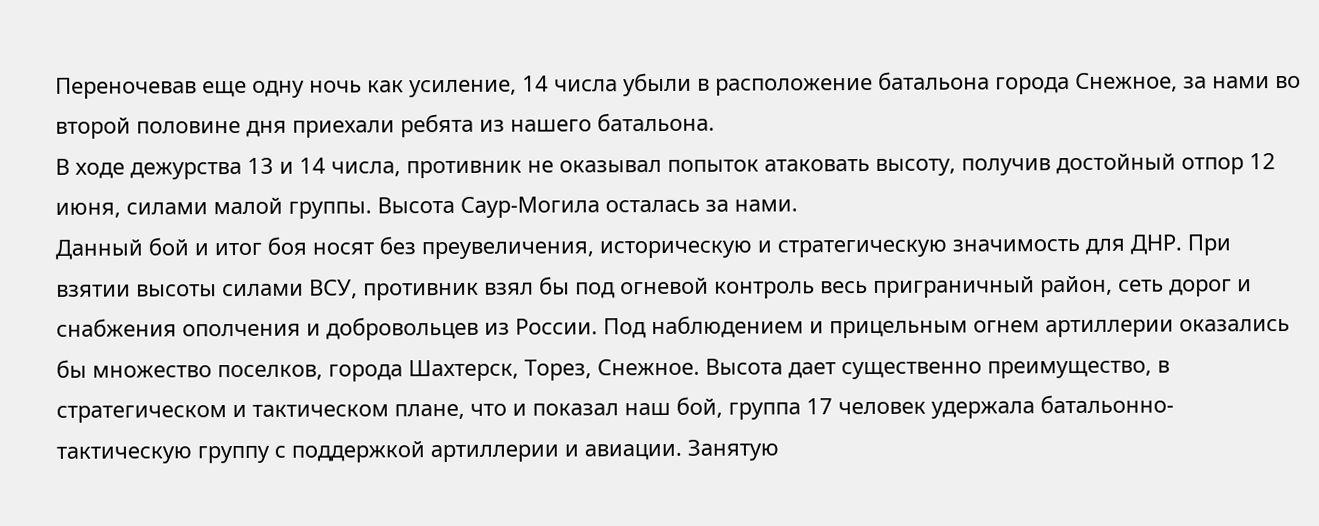Переночевав еще одну ночь как усиление, 14 числа убыли в расположение батальона города Снежное, за нами во второй половине дня приехали ребята из нашего батальона.
В ходе дежурства 13 и 14 числа, противник не оказывал попыток атаковать высоту, получив достойный отпор 12 июня, силами малой группы. Высота Саур-Могила осталась за нами.
Данный бой и итог боя носят без преувеличения, историческую и стратегическую значимость для ДНР. При взятии высоты силами ВСУ, противник взял бы под огневой контроль весь приграничный район, сеть дорог и снабжения ополчения и добровольцев из России. Под наблюдением и прицельным огнем артиллерии оказались бы множество поселков, города Шахтерск, Торез, Снежное. Высота дает существенно преимущество, в стратегическом и тактическом плане, что и показал наш бой, группа 17 человек удержала батальонно-тактическую группу с поддержкой артиллерии и авиации. Занятую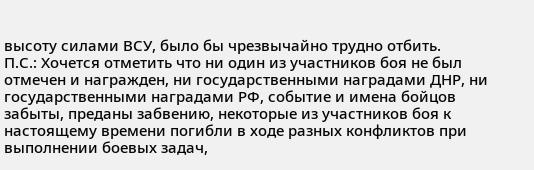высоту силами ВСУ, было бы чрезвычайно трудно отбить.
П.С.: Хочется отметить что ни один из участников боя не был отмечен и награжден, ни государственными наградами ДНР, ни государственными наградами РФ, событие и имена бойцов забыты, преданы забвению, некоторые из участников боя к настоящему времени погибли в ходе разных конфликтов при выполнении боевых задач,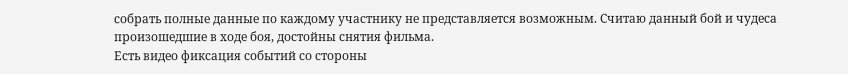собрать полные данные по каждому участнику не представляется возможным. Считаю данный бой и чудеса произошедшие в ходе боя, достойны снятия фильма.
Есть видео фиксация событий со стороны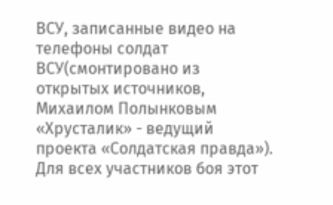ВСУ, записанные видео на телефоны солдат ВСУ(смонтировано из открытых источников, Михаилом Полынковым «Хрусталик» - ведущий проекта «Солдатская правда»).
Для всех участников боя этот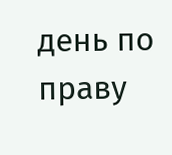день по праву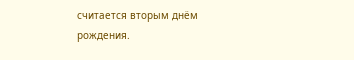считается вторым днём рождения.